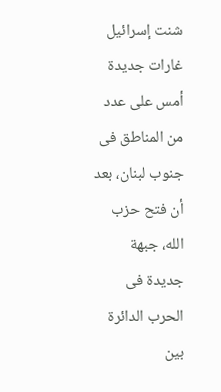شنت إسرائيل غارات جديدة أمس على عدد من المناطق فى جنوب لبنان، بعد أن فتح حزب الله، جبهة جديدة فى الحرب الدائرة بين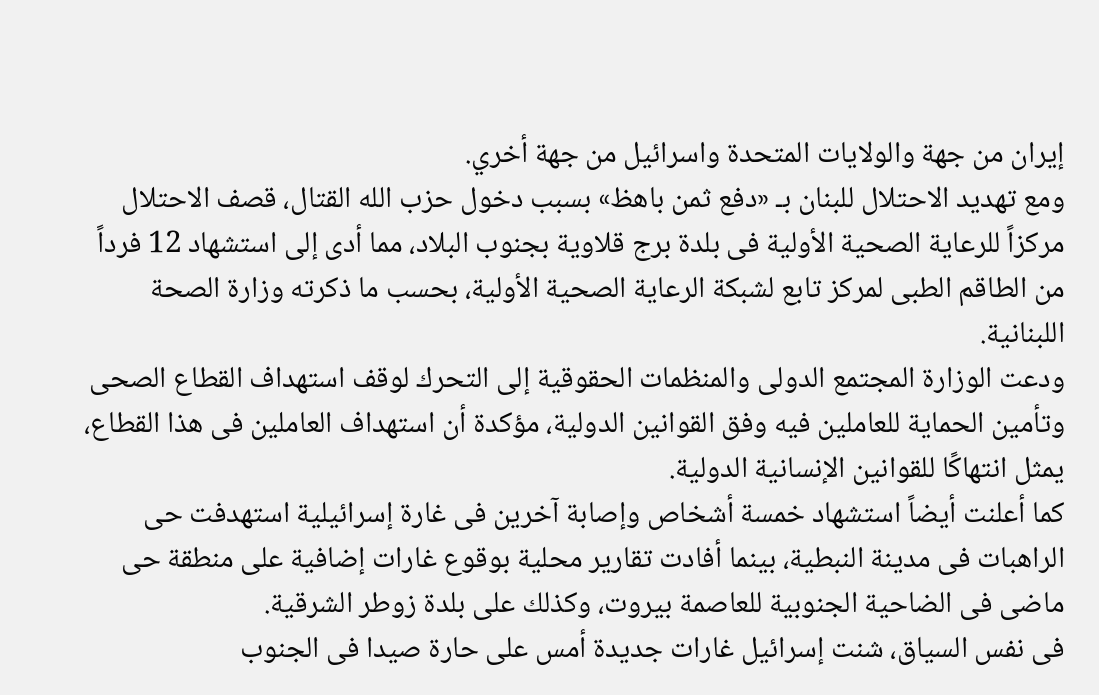إيران من جهة والولايات المتحدة واسرائيل من جهة أخري.
ومع تهديد الاحتلال للبنان بـ «دفع ثمن باهظ» بسبب دخول حزب الله القتال، قصف الاحتلال مركزاً للرعاية الصحية الأولية فى بلدة برج قلاوية بجنوب البلاد، مما أدى إلى استشهاد 12 فرداً من الطاقم الطبى لمركز تابع لشبكة الرعاية الصحية الأولية، بحسب ما ذكرته وزارة الصحة اللبنانية.
ودعت الوزارة المجتمع الدولى والمنظمات الحقوقية إلى التحرك لوقف استهداف القطاع الصحى وتأمين الحماية للعاملين فيه وفق القوانين الدولية، مؤكدة أن استهداف العاملين فى هذا القطاع، يمثل انتهاكًا للقوانين الإنسانية الدولية.
كما أعلنت أيضاً استشهاد خمسة أشخاص وإصابة آخرين فى غارة إسرائيلية استهدفت حى الراهبات فى مدينة النبطية، بينما أفادت تقارير محلية بوقوع غارات إضافية على منطقة حى ماضى فى الضاحية الجنوبية للعاصمة بيروت، وكذلك على بلدة زوطر الشرقية.
فى نفس السياق، شنت إسرائيل غارات جديدة أمس على حارة صيدا فى الجنوب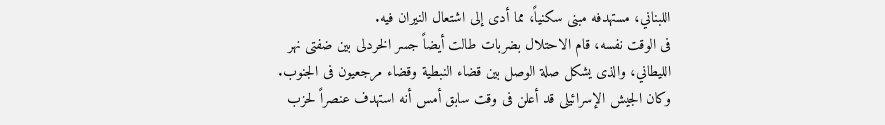اللبناني، مستهدفه مبنى سكنياً، مما أدى إلى اشتعال النيران فيه.
فى الوقت نفسه، قام الاحتلال بضربات طالت أيضاً جسر الخردلى بين ضفتى نهر الليطاني، والذى يشكل صلة الوصل بين قضاء النبطية وقضاء مرجعيون فى الجنوب.
وكان الجيش الإسرائيلى قد أعلن فى وقت سابق أمس أنه استهدف عنصراً لحزب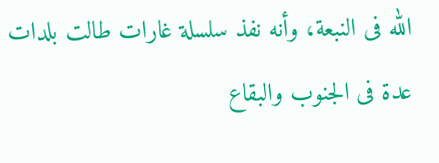الله فى النبعة، وأنه نفذ سلسلة غارات طالت بلدات عدة فى الجنوب والبقاع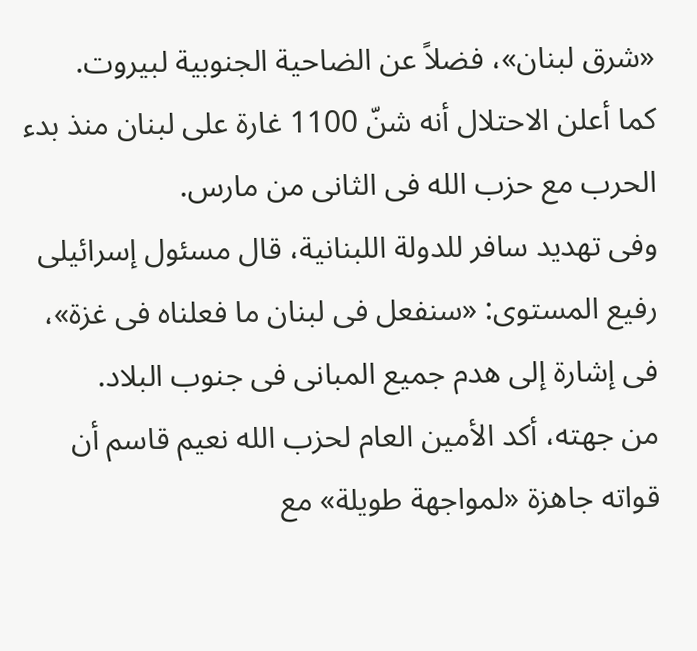«شرق لبنان»، فضلاً عن الضاحية الجنوبية لبيروت.
كما أعلن الاحتلال أنه شنّ 1100 غارة على لبنان منذ بدء الحرب مع حزب الله فى الثانى من مارس.
وفى تهديد سافر للدولة اللبنانية، قال مسئول إسرائيلى رفيع المستوى: «سنفعل فى لبنان ما فعلناه فى غزة»، فى إشارة إلى هدم جميع المبانى فى جنوب البلاد.
من جهته، أكد الأمين العام لحزب الله نعيم قاسم أن قواته جاهزة «لمواجهة طويلة» مع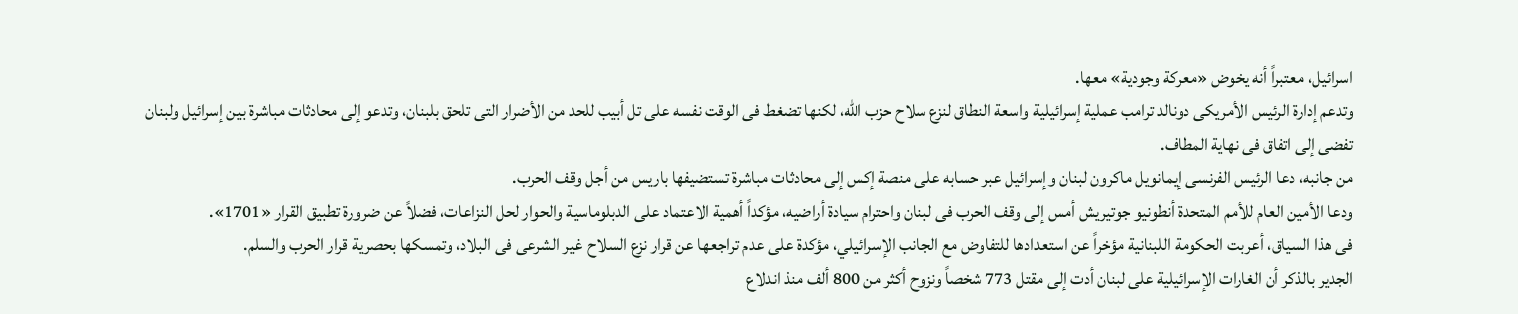اسرائيل، معتبراً أنه يخوض «معركة وجودية» معها.
وتدعم إدارة الرئيس الأمريكى دونالد ترامب عملية إسرائيلية واسعة النطاق لنزع سلاح حزب الله، لكنها تضغط فى الوقت نفسه على تل أبيب للحد من الأضرار التى تلحق بلبنان، وتدعو إلى محادثات مباشرة بين إسرائيل ولبنان تفضى إلى اتفاق فى نهاية المطاف.
من جانبه، دعا الرئيس الفرنسى إيمانويل ماكرون لبنان وإسرائيل عبر حسابه على منصة إكس إلى محادثات مباشرة تستضيفها باريس من أجل وقف الحرب.
ودعا الأمين العام للأمم المتحدة أنطونيو جوتيريش أمس إلى وقف الحرب فى لبنان واحترام سيادة أراضيه، مؤكداً أهمية الاعتماد على الدبلوماسية والحوار لحل النزاعات، فضلاً عن ضرورة تطبيق القرار «1701».
فى هذا السياق، أعربت الحكومة اللبنانية مؤخراً عن استعدادها للتفاوض مع الجانب الإسرائيلي، مؤكدة على عدم تراجعها عن قرار نزع السلاح غير الشرعى فى البلاد، وتمسكها بحصرية قرار الحرب والسلم.
الجدير بالذكر أن الغارات الإسرائيلية على لبنان أدت إلى مقتل 773 شخصاً ونزوح أكثر من 800 ألف منذ اندلاع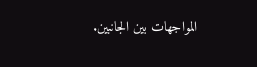المواجهات بين الجانبين.